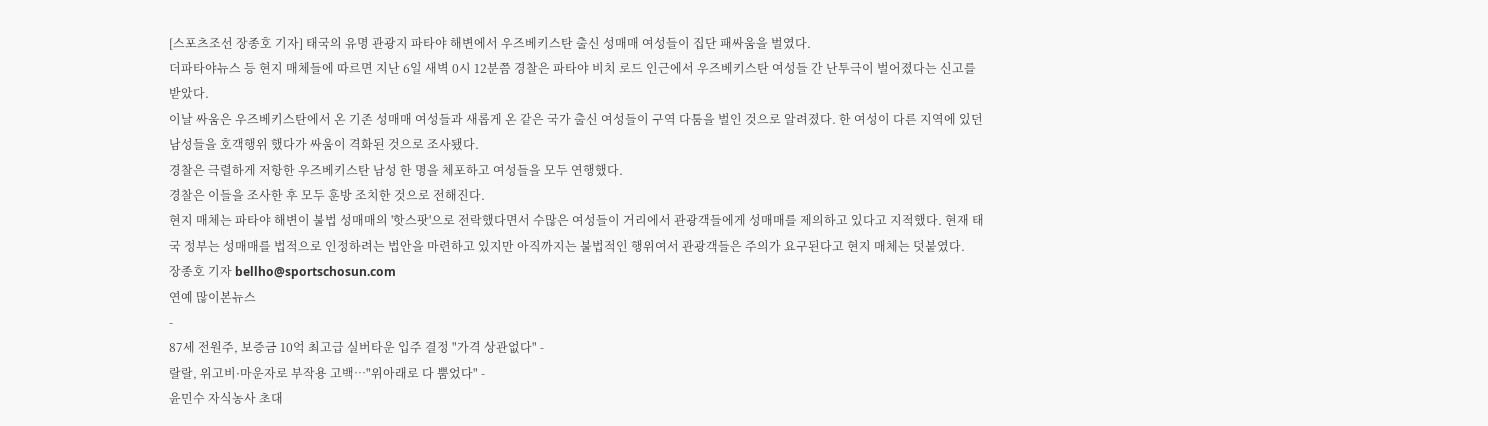[스포츠조선 장종호 기자] 태국의 유명 관광지 파타야 해변에서 우즈베키스탄 출신 성매매 여성들이 집단 패싸움을 벌였다.
더파타야뉴스 등 현지 매체들에 따르면 지난 6일 새벽 0시 12분쯤 경찰은 파타야 비치 로드 인근에서 우즈베키스탄 여성들 간 난투극이 벌어졌다는 신고를 받았다.
이날 싸움은 우즈베키스탄에서 온 기존 성매매 여성들과 새롭게 온 같은 국가 출신 여성들이 구역 다툼을 벌인 것으로 알려졌다. 한 여성이 다른 지역에 있던 남성들을 호객행위 했다가 싸움이 격화된 것으로 조사됐다.
경찰은 극렬하게 저항한 우즈베키스탄 남성 한 명을 체포하고 여성들을 모두 연행했다.
경찰은 이들을 조사한 후 모두 훈방 조치한 것으로 전해진다.
현지 매체는 파타야 해변이 불법 성매매의 '핫스팟'으로 전락했다면서 수많은 여성들이 거리에서 관광객들에게 성매매를 제의하고 있다고 지적했다. 현재 태국 정부는 성매매를 법적으로 인정하려는 법안을 마련하고 있지만 아직까지는 불법적인 행위여서 관광객들은 주의가 요구된다고 현지 매체는 덧붙였다.
장종호 기자 bellho@sportschosun.com
연예 많이본뉴스
-
87세 전원주, 보증금 10억 최고급 실버타운 입주 결정 "가격 상관없다" -
랄랄, 위고비·마운자로 부작용 고백…"위아래로 다 뿜었다" -
윤민수 자식농사 초대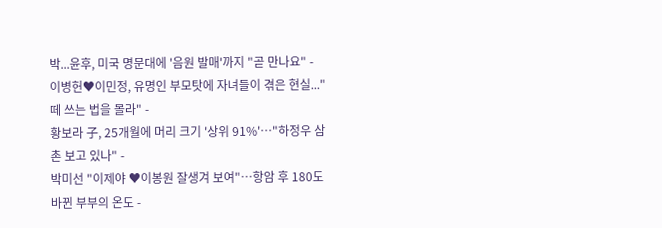박...윤후, 미국 명문대에 '음원 발매'까지 "곧 만나요" -
이병헌♥이민정, 유명인 부모탓에 자녀들이 겪은 현실..."떼 쓰는 법을 몰라" -
황보라 子, 25개월에 머리 크기 '상위 91%'…"하정우 삼촌 보고 있나" -
박미선 "이제야 ♥이봉원 잘생겨 보여"…항암 후 180도 바뀐 부부의 온도 -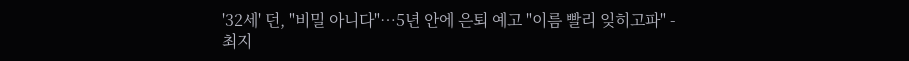'32세' 던, "비밀 아니다"…5년 안에 은퇴 예고 "이름 빨리 잊히고파" -
최지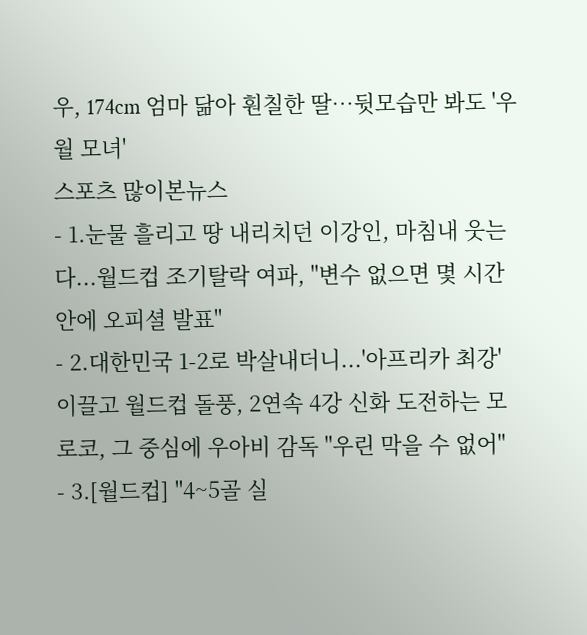우, 174cm 엄마 닮아 훤칠한 딸…뒷모습만 봐도 '우월 모녀'
스포츠 많이본뉴스
- 1.눈물 흘리고 땅 내리치던 이강인, 마침내 웃는다...월드컵 조기탈락 여파, "변수 없으면 몇 시간 안에 오피셜 발표"
- 2.대한민국 1-2로 박살내더니...'아프리카 최강' 이끌고 월드컵 돌풍, 2연속 4강 신화 도전하는 모로코, 그 중심에 우아비 감독 "우린 막을 수 없어"
- 3.[월드컵] "4~5골 실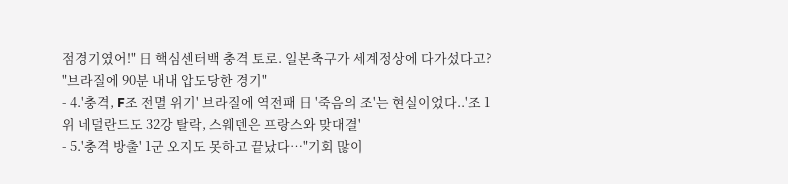점경기였어!" 日 핵심센터백 충격 토로. 일본축구가 세계정상에 다가섰다고? "브라질에 90분 내내 압도당한 경기"
- 4.'충격, F조 전멸 위기' 브라질에 역전패 日 '죽음의 조'는 현실이었다..'조 1위 네덜란드도 32강 탈락, 스웨덴은 프랑스와 맞대결'
- 5.'충격 방출' 1군 오지도 못하고 끝났다…"기회 많이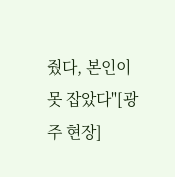줬다, 본인이 못 잡았다"[광주 현장]